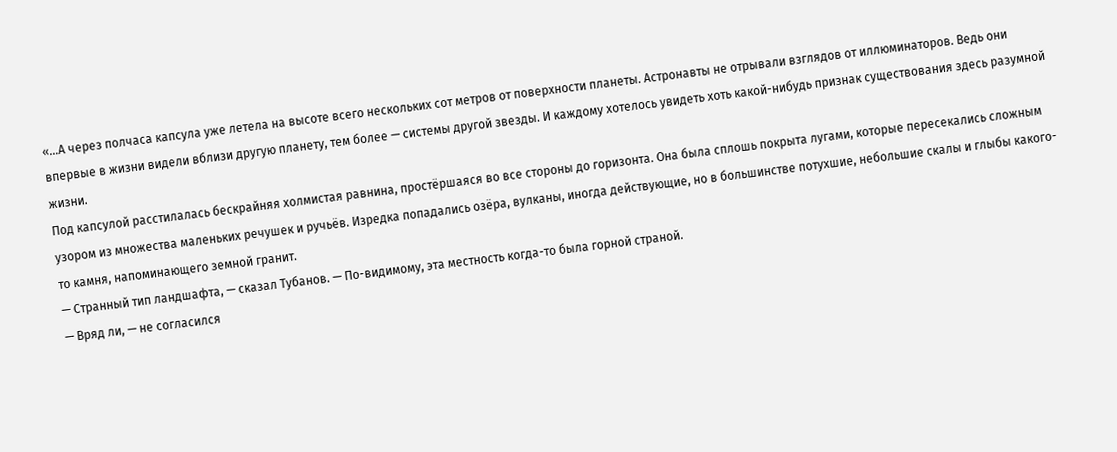«…А через полчаса капсула уже летела на высоте всего нескольких сот метров от поверхности планеты. Астронавты не отрывали взглядов от иллюминаторов. Ведь они впервые в жизни видели вблизи другую планету, тем более — системы другой звезды. И каждому хотелось увидеть хоть какой-нибудь признак существования здесь разумной жизни.
Под капсулой расстилалась бескрайняя холмистая равнина, простёршаяся во все стороны до горизонта. Она была сплошь покрыта лугами, которые пересекались сложным узором из множества маленьких речушек и ручьёв. Изредка попадались озёра, вулканы, иногда действующие, но в большинстве потухшие, небольшие скалы и глыбы какого-то камня, напоминающего земной гранит.
— Странный тип ландшафта, — сказал Тубанов. — По-видимому, эта местность когда-то была горной страной.
— Вряд ли, — не согласился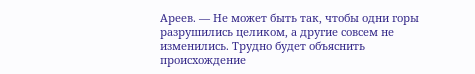Ареев. — Не может быть так, чтобы одни горы разрушились целиком, а другие совсем не изменились. Трудно будет объяснить происхождение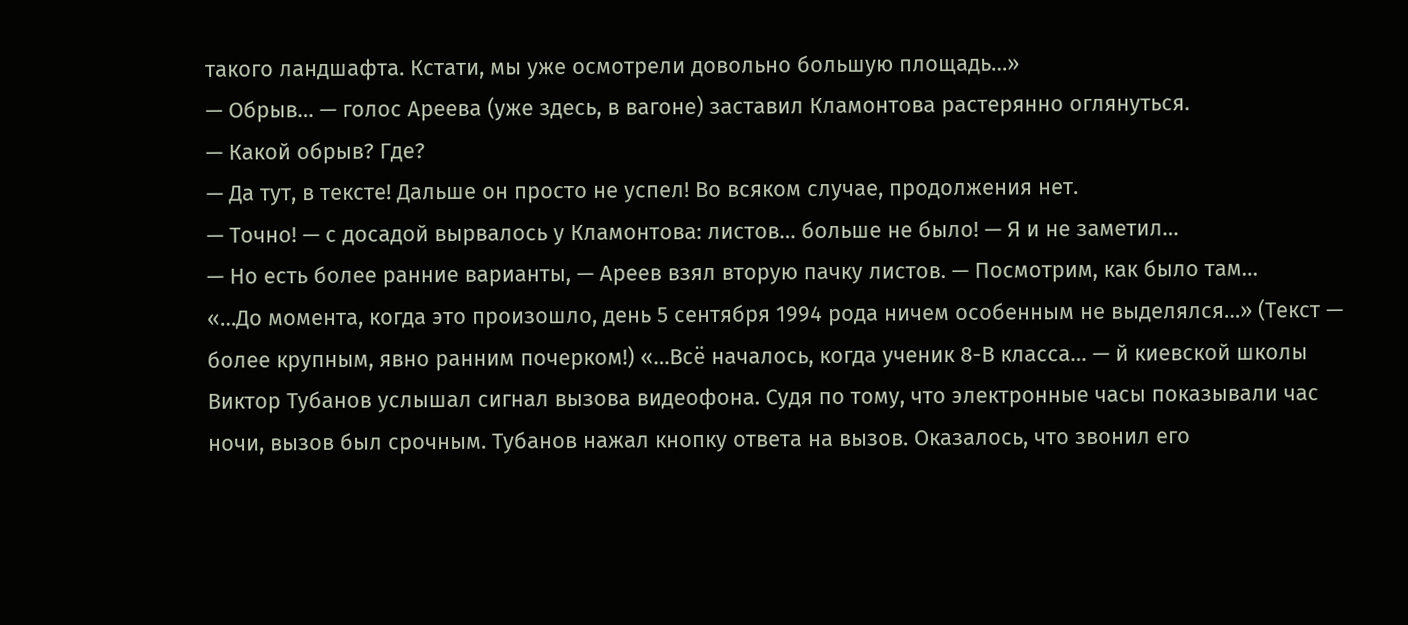такого ландшафта. Кстати, мы уже осмотрели довольно большую площадь…»
— Обрыв… — голос Ареева (уже здесь, в вагоне) заставил Кламонтова растерянно оглянуться.
— Какой обрыв? Где?
— Да тут, в тексте! Дальше он просто не успел! Во всяком случае, продолжения нет.
— Точно! — с досадой вырвалось у Кламонтова: листов… больше не было! — Я и не заметил…
— Но есть более ранние варианты, — Ареев взял вторую пачку листов. — Посмотрим, как было там…
«…До момента, когда это произошло, день 5 сентября 1994 рода ничем особенным не выделялся…» (Текст — более крупным, явно ранним почерком!) «…Всё началось, когда ученик 8-В класса… — й киевской школы Виктор Тубанов услышал сигнал вызова видеофона. Судя по тому, что электронные часы показывали час ночи, вызов был срочным. Тубанов нажал кнопку ответа на вызов. Оказалось, что звонил его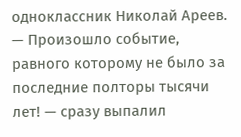одноклассник Николай Ареев.
— Произошло событие, равного которому не было за последние полторы тысячи лет! — сразу выпалил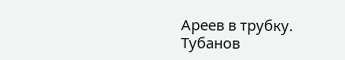Ареев в трубку. Тубанов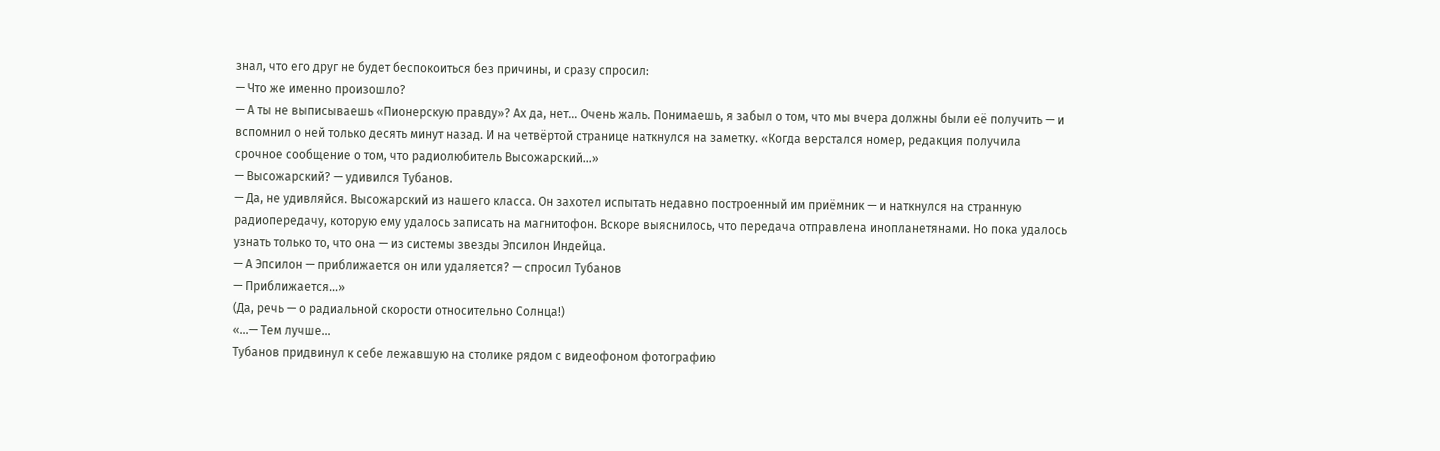знал, что его друг не будет беспокоиться без причины, и сразу спросил:
— Что же именно произошло?
— А ты не выписываешь «Пионерскую правду»? Ах да, нет… Очень жаль. Понимаешь, я забыл о том, что мы вчера должны были её получить — и вспомнил о ней только десять минут назад. И на четвёртой странице наткнулся на заметку. «Когда верстался номер, редакция получила срочное сообщение о том, что радиолюбитель Высожарский…»
— Высожарский? — удивился Тубанов.
— Да, не удивляйся. Высожарский из нашего класса. Он захотел испытать недавно построенный им приёмник — и наткнулся на странную радиопередачу, которую ему удалось записать на магнитофон. Вскоре выяснилось, что передача отправлена инопланетянами. Но пока удалось узнать только то, что она — из системы звезды Эпсилон Индейца.
— А Эпсилон — приближается он или удаляется? — спросил Тубанов
— Приближается…»
(Да, речь — о радиальной скорости относительно Солнца!)
«…— Тем лучше…
Тубанов придвинул к себе лежавшую на столике рядом с видеофоном фотографию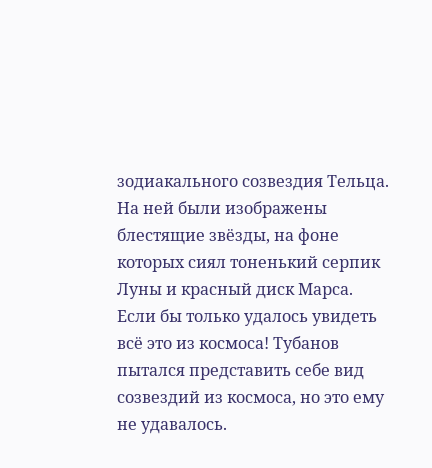зодиакального созвездия Тельца. На ней были изображены блестящие звёзды, на фоне которых сиял тоненький серпик Луны и красный диск Марса. Если бы только удалось увидеть всё это из космоса! Тубанов пытался представить себе вид созвездий из космоса, но это ему не удавалось.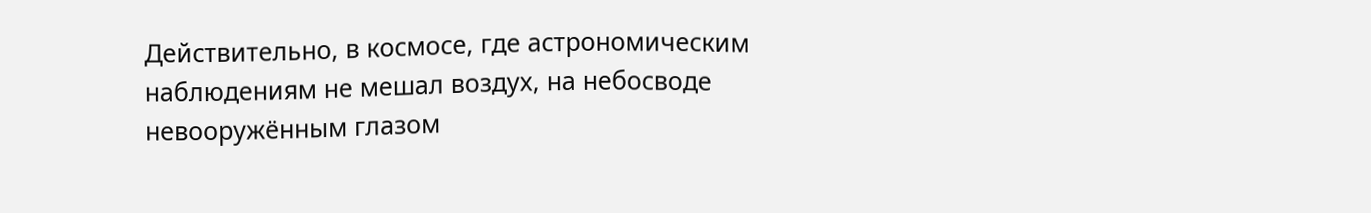Действительно, в космосе, где астрономическим наблюдениям не мешал воздух, на небосводе невооружённым глазом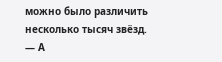можно было различить несколько тысяч звёзд.
— А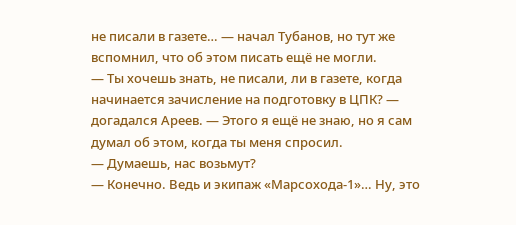не писали в газете… — начал Тубанов, но тут же вспомнил, что об этом писать ещё не могли.
— Ты хочешь знать, не писали, ли в газете, когда начинается зачисление на подготовку в ЦПК? — догадался Ареев. — Этого я ещё не знаю, но я сам думал об этом, когда ты меня спросил.
— Думаешь, нас возьмут?
— Конечно. Ведь и экипаж «Марсохода-1»… Ну, это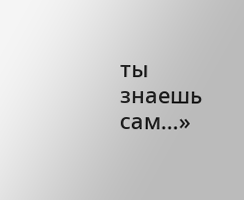ты знаешь сам…»